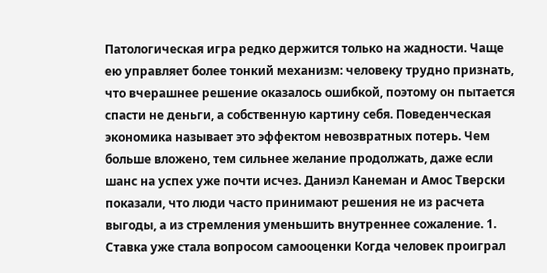Патологическая игра редко держится только на жадности. Чаще ею управляет более тонкий механизм: человеку трудно признать, что вчерашнее решение оказалось ошибкой, поэтому он пытается спасти не деньги, а собственную картину себя. Поведенческая экономика называет это эффектом невозвратных потерь. Чем больше вложено, тем сильнее желание продолжать, даже если шанс на успех уже почти исчез. Даниэл Канеман и Амос Тверски показали, что люди часто принимают решения не из расчета выгоды, а из стремления уменьшить внутреннее сожаление. 1. Ставка уже стала вопросом самооценки Когда человек проиграл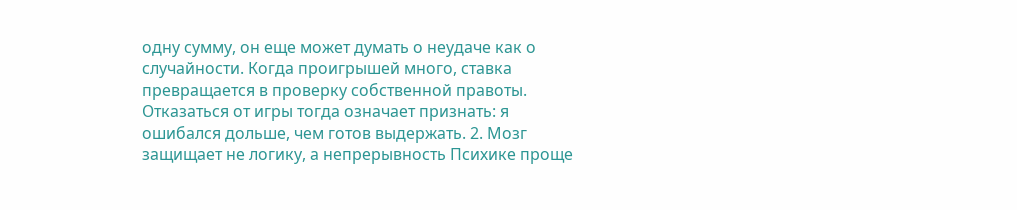одну сумму, он еще может думать о неудаче как о случайности. Когда проигрышей много, ставка превращается в проверку собственной правоты. Отказаться от игры тогда означает признать: я ошибался дольше, чем готов выдержать. 2. Мозг защищает не логику, а непрерывность Психике проще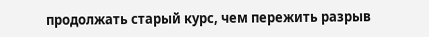продолжать старый курс, чем пережить разрыв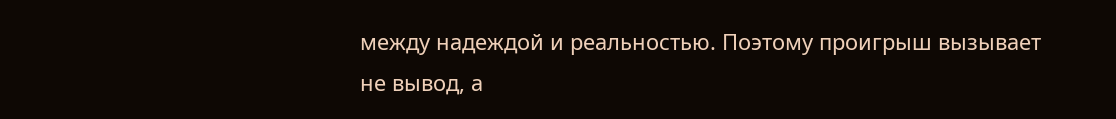между надеждой и реальностью. Поэтому проигрыш вызывает не вывод, а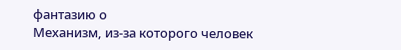фантазию о
Механизм, из-за которого человек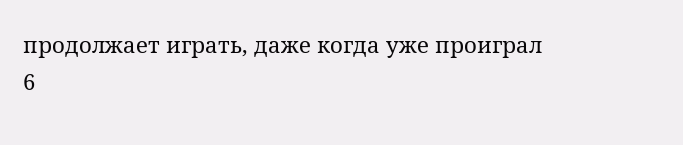продолжает играть, даже когда уже проиграл
6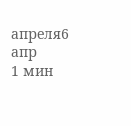апреля6 апр
1 мин